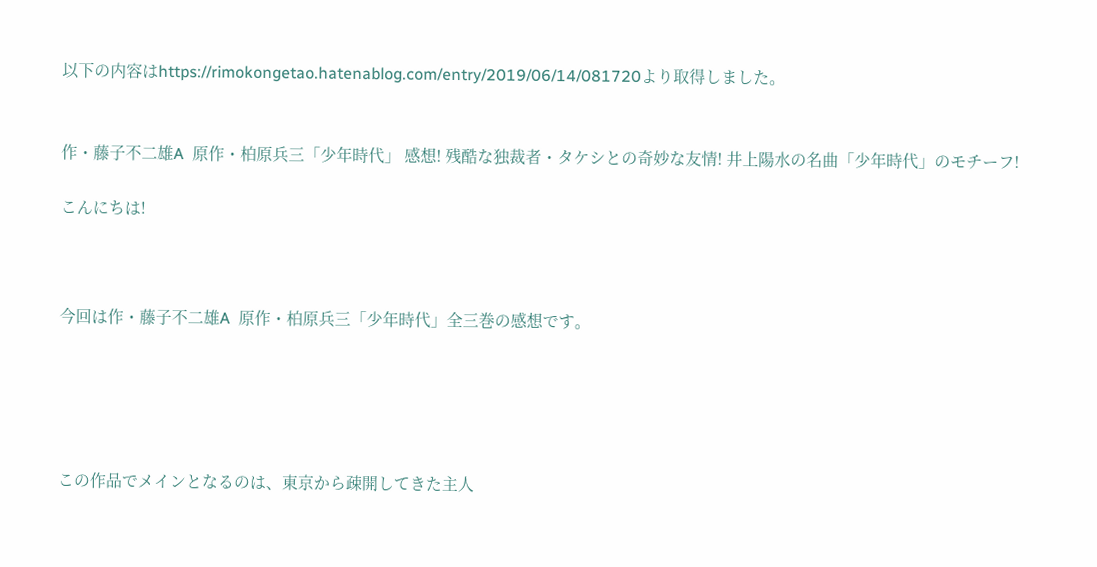以下の内容はhttps://rimokongetao.hatenablog.com/entry/2019/06/14/081720より取得しました。


作・藤子不二雄A  原作・柏原兵三「少年時代」 感想! 残酷な独裁者・タケシとの奇妙な友情! 井上陽水の名曲「少年時代」のモチーフ!

こんにちは!



今回は作・藤子不二雄A  原作・柏原兵三「少年時代」全三巻の感想です。





この作品でメインとなるのは、東京から疎開してきた主人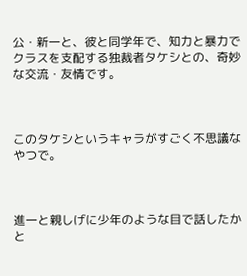公・新一と、彼と同学年で、知力と暴力でクラスを支配する独裁者タケシとの、奇妙な交流・友情です。



このタケシというキャラがすごく不思議なやつで。



進一と親しげに少年のような目で話したかと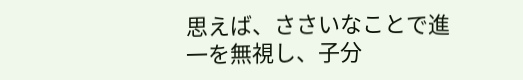思えば、ささいなことで進一を無視し、子分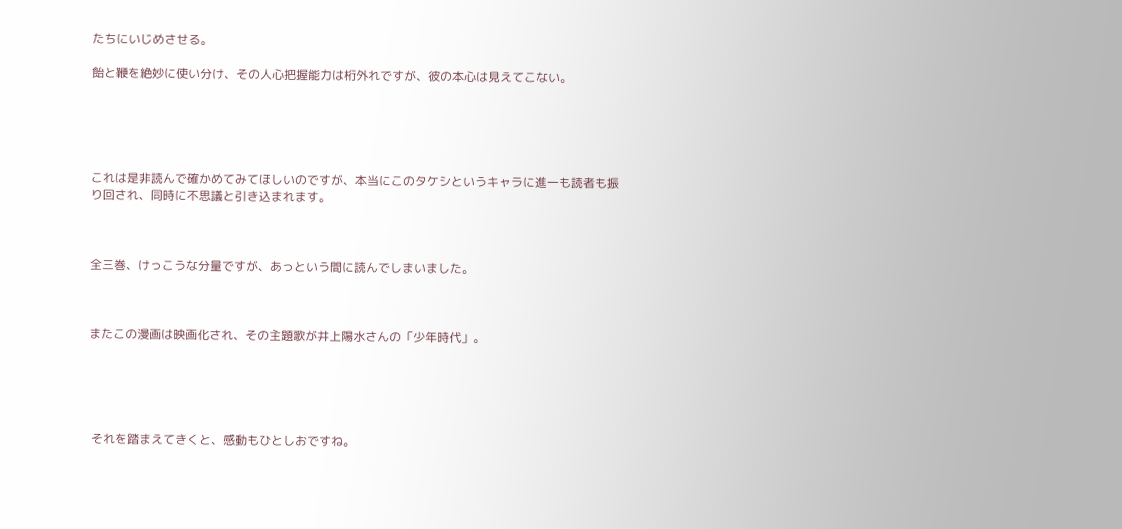たちにいじめさせる。

飴と鞭を絶妙に使い分け、その人心把握能力は桁外れですが、彼の本心は見えてこない。





これは是非読んで確かめてみてほしいのですが、本当にこのタケシというキャラに進一も読者も振り回され、同時に不思議と引き込まれます。



全三巻、けっこうな分量ですが、あっという間に読んでしまいました。



またこの漫画は映画化され、その主題歌が井上陽水さんの「少年時代」。





 それを踏まえてきくと、感動もひとしおですね。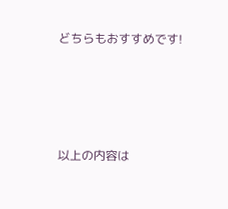どちらもおすすめです!




以上の内容は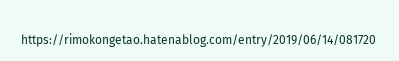https://rimokongetao.hatenablog.com/entry/2019/06/14/081720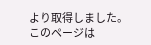より取得しました。
このページは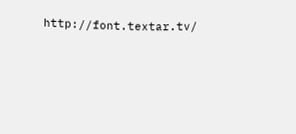http://font.textar.tv/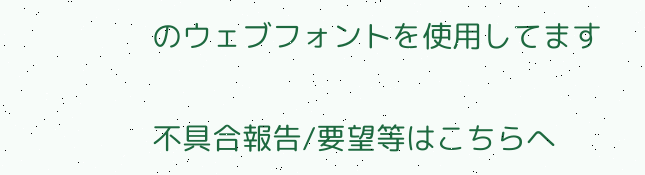のウェブフォントを使用してます

不具合報告/要望等はこちらへ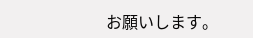お願いします。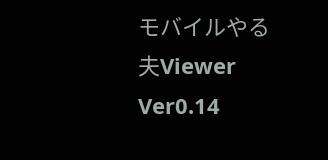モバイルやる夫Viewer Ver0.14